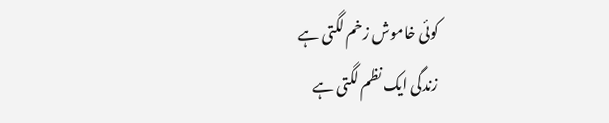کوئی خاموش زخم لگتی ہے
زندگی ایک نظم لگتی ہے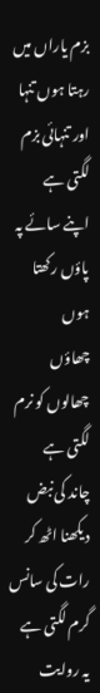بزم یاراں میں رہتا ہوں تنہا
اور تنہائی بزم لگتی ہے
اپنے سائے پہ پاؤں رکھتا ہوں
چھاؤں چھالوں کو نرم لگتی ہے
چاند کی نبض دیکھنا اٹھ کر
رات کی سانس گرم لگتی ہے
یہ روایت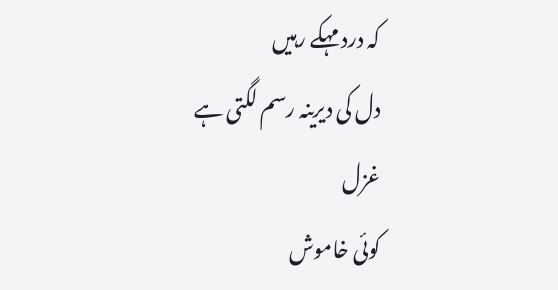کہ درد مہکے رہیں
دل کی دیرینہ رسم لگتی ہے
غزل
کوئی خاموش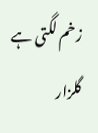زخم لگتی ہے
گلزار